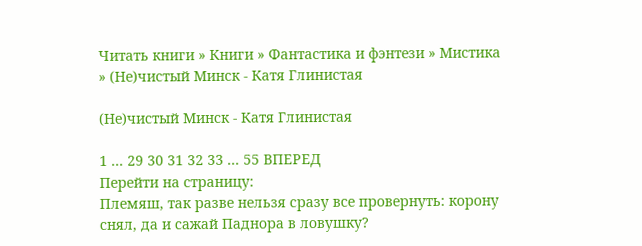Читать книги » Книги » Фантастика и фэнтези » Мистика » (Не)чистый Минск - Катя Глинистая

(Не)чистый Минск - Катя Глинистая

1 ... 29 30 31 32 33 ... 55 ВПЕРЕД
Перейти на страницу:
Племяш, так разве нельзя сразу все провернуть: корону снял, да и сажай Паднора в ловушку?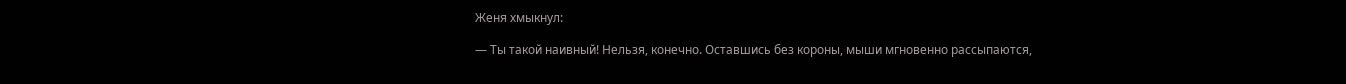Женя хмыкнул:

— Ты такой наивный! Нельзя, конечно. Оставшись без короны, мыши мгновенно рассыпаются,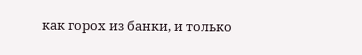как горох из банки, и только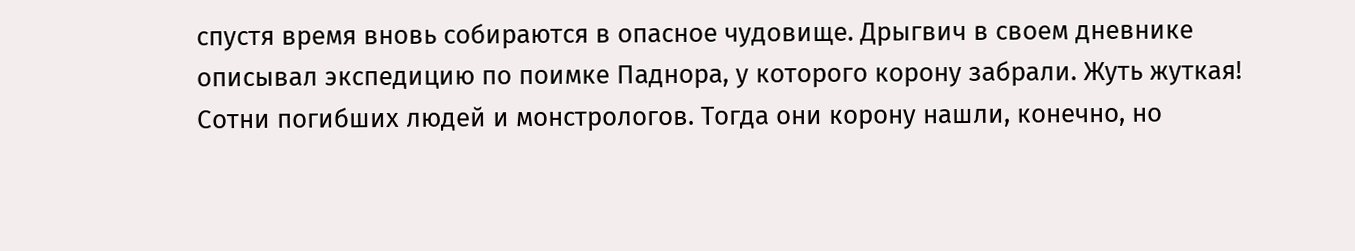спустя время вновь собираются в опасное чудовище. Дрыгвич в своем дневнике описывал экспедицию по поимке Паднора, у которого корону забрали. Жуть жуткая! Сотни погибших людей и монстрологов. Тогда они корону нашли, конечно, но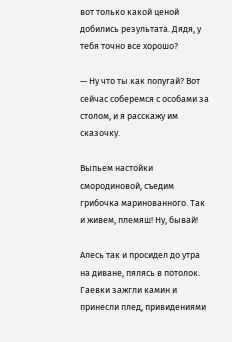вот только какой ценой добились результата. Дядя, у тебя точно все хорошо?

— Ну что ты как попугай? Вот сейчас соберемся с особами за столом, и я расскажу им сказочку.

Выпьем настойки смородиновой, съедим грибочка маринованного. Так и живем, племяш! Ну, бывай!

Алесь так и просидел до утра на диване, пялясь в потолок. Гаевки зажгли камин и принесли плед, привидениями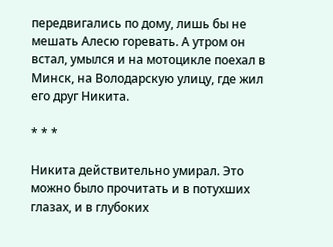передвигались по дому, лишь бы не мешать Алесю горевать. А утром он встал, умылся и на мотоцикле поехал в Минск, на Володарскую улицу, где жил его друг Никита.

* * *

Никита действительно умирал. Это можно было прочитать и в потухших глазах, и в глубоких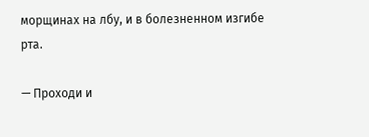морщинах на лбу, и в болезненном изгибе рта.

— Проходи и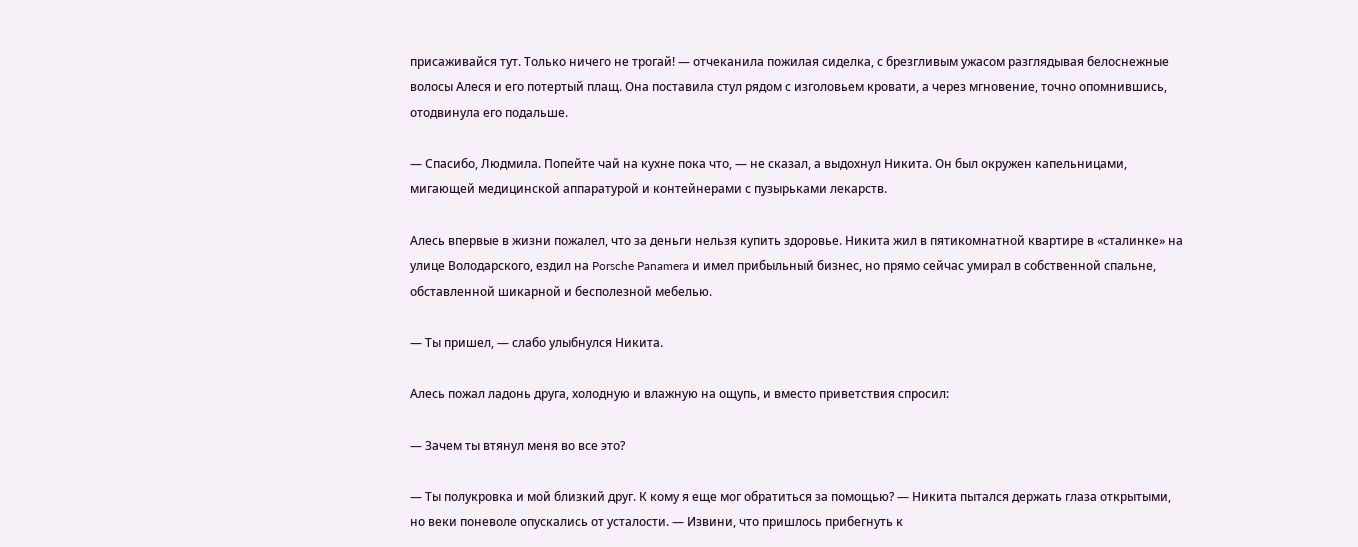присаживайся тут. Только ничего не трогай! — отчеканила пожилая сиделка, с брезгливым ужасом разглядывая белоснежные волосы Алеся и его потертый плащ. Она поставила стул рядом с изголовьем кровати, а через мгновение, точно опомнившись, отодвинула его подальше.

— Спасибо, Людмила. Попейте чай на кухне пока что, — не сказал, а выдохнул Никита. Он был окружен капельницами, мигающей медицинской аппаратурой и контейнерами с пузырьками лекарств.

Алесь впервые в жизни пожалел, что за деньги нельзя купить здоровье. Никита жил в пятикомнатной квартире в «сталинке» на улице Володарского, ездил на Porsche Panamera и имел прибыльный бизнес, но прямо сейчас умирал в собственной спальне, обставленной шикарной и бесполезной мебелью.

— Ты пришел, — слабо улыбнулся Никита.

Алесь пожал ладонь друга, холодную и влажную на ощупь, и вместо приветствия спросил:

— Зачем ты втянул меня во все это?

— Ты полукровка и мой близкий друг. К кому я еще мог обратиться за помощью? — Никита пытался держать глаза открытыми, но веки поневоле опускались от усталости. — Извини, что пришлось прибегнуть к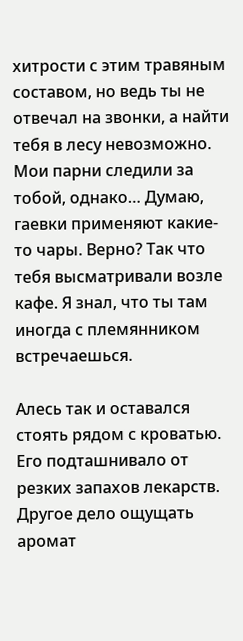хитрости с этим травяным составом, но ведь ты не отвечал на звонки, а найти тебя в лесу невозможно. Мои парни следили за тобой, однако… Думаю, гаевки применяют какие-то чары. Верно? Так что тебя высматривали возле кафе. Я знал, что ты там иногда с племянником встречаешься.

Алесь так и оставался стоять рядом с кроватью. Его подташнивало от резких запахов лекарств. Другое дело ощущать аромат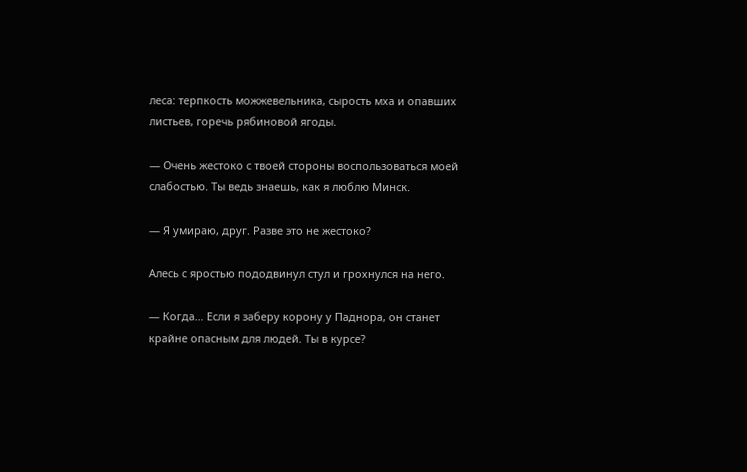леса: терпкость можжевельника, сырость мха и опавших листьев, горечь рябиновой ягоды.

— Очень жестоко с твоей стороны воспользоваться моей слабостью. Ты ведь знаешь, как я люблю Минск.

— Я умираю, друг. Разве это не жестоко?

Алесь с яростью пододвинул стул и грохнулся на него.

— Когда… Если я заберу корону у Паднора, он станет крайне опасным для людей. Ты в курсе?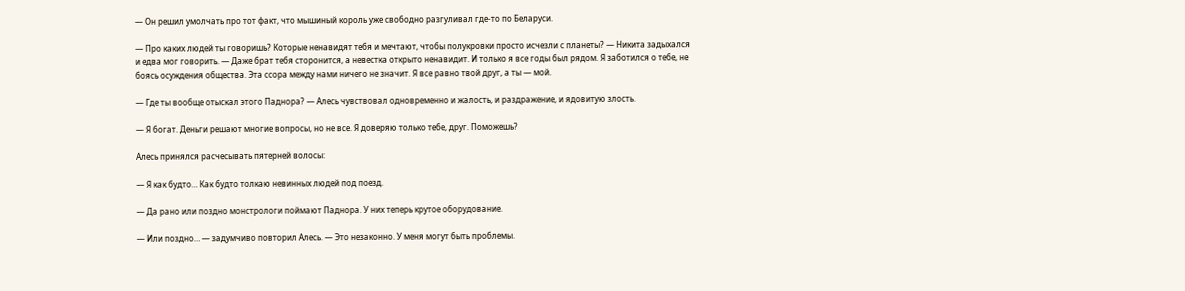— Он решил умолчать про тот факт, что мышиный король уже свободно разгуливал где-то по Беларуси.

— Про каких людей ты говоришь? Которые ненавидят тебя и мечтают, чтобы полукровки просто исчезли с планеты? — Никита задыхался и едва мог говорить. — Даже брат тебя сторонится, а невестка открыто ненавидит. И только я все годы был рядом. Я заботился о тебе, не боясь осуждения общества. Эта ссора между нами ничего не значит. Я все равно твой друг, а ты — мой.

— Где ты вообще отыскал этого Паднора? — Алесь чувствовал одновременно и жалость, и раздражение, и ядовитую злость.

— Я богат. Деньги решают многие вопросы, но не все. Я доверяю только тебе, друг. Поможешь?

Алесь принялся расчесывать пятерней волосы:

— Я как будто… Как будто толкаю невинных людей под поезд.

— Да рано или поздно монстрологи поймают Паднора. У них теперь крутое оборудование.

— Или поздно… — задумчиво повторил Алесь. — Это незаконно. У меня могут быть проблемы.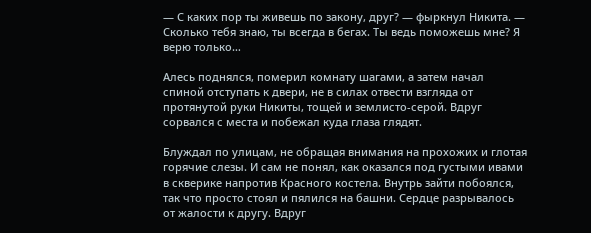— С каких пор ты живешь по закону, друг? — фыркнул Никита. — Сколько тебя знаю, ты всегда в бегах. Ты ведь поможешь мне? Я верю только…

Алесь поднялся, померил комнату шагами, а затем начал спиной отступать к двери, не в силах отвести взгляда от протянутой руки Никиты, тощей и землисто-серой. Вдруг сорвался с места и побежал куда глаза глядят.

Блуждал по улицам, не обращая внимания на прохожих и глотая горячие слезы. И сам не понял, как оказался под густыми ивами в скверике напротив Красного костела. Внутрь зайти побоялся, так что просто стоял и пялился на башни. Сердце разрывалось от жалости к другу. Вдруг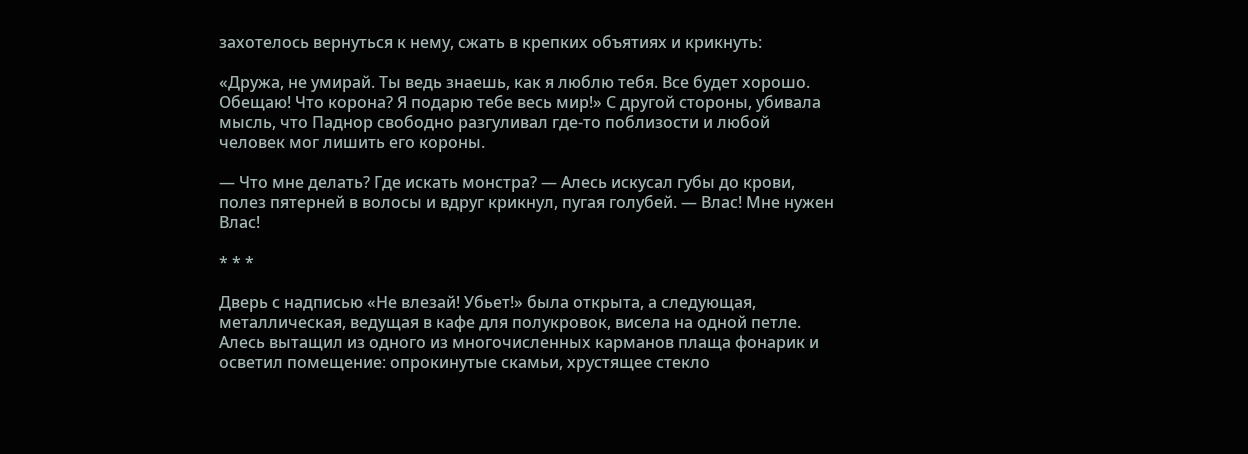захотелось вернуться к нему, сжать в крепких объятиях и крикнуть:

«Дружа, не умирай. Ты ведь знаешь, как я люблю тебя. Все будет хорошо. Обещаю! Что корона? Я подарю тебе весь мир!» С другой стороны, убивала мысль, что Паднор свободно разгуливал где-то поблизости и любой человек мог лишить его короны.

— Что мне делать? Где искать монстра? — Алесь искусал губы до крови, полез пятерней в волосы и вдруг крикнул, пугая голубей. — Влас! Мне нужен Влас!

* * *

Дверь с надписью «Не влезай! Убьет!» была открыта, а следующая, металлическая, ведущая в кафе для полукровок, висела на одной петле. Алесь вытащил из одного из многочисленных карманов плаща фонарик и осветил помещение: опрокинутые скамьи, хрустящее стекло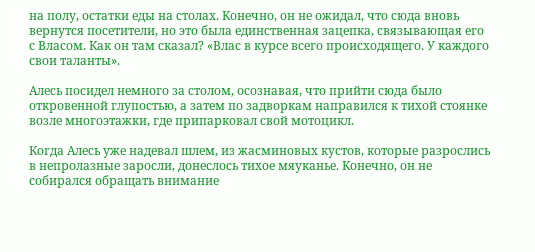на полу, остатки еды на столах. Конечно, он не ожидал, что сюда вновь вернутся посетители, но это была единственная зацепка, связывающая его с Власом. Как он там сказал? «Влас в курсе всего происходящего. У каждого свои таланты».

Алесь посидел немного за столом, осознавая, что прийти сюда было откровенной глупостью, а затем по задворкам направился к тихой стоянке возле многоэтажки, где припарковал свой мотоцикл.

Когда Алесь уже надевал шлем, из жасминовых кустов, которые разрослись в непролазные заросли, донеслось тихое мяуканье. Конечно, он не собирался обращать внимание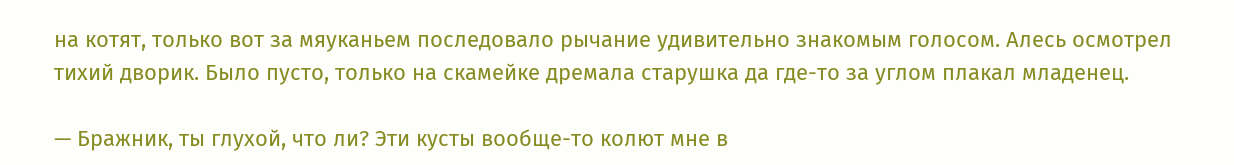на котят, только вот за мяуканьем последовало рычание удивительно знакомым голосом. Алесь осмотрел тихий дворик. Было пусто, только на скамейке дремала старушка да где-то за углом плакал младенец.

— Бражник, ты глухой, что ли? Эти кусты вообще-то колют мне в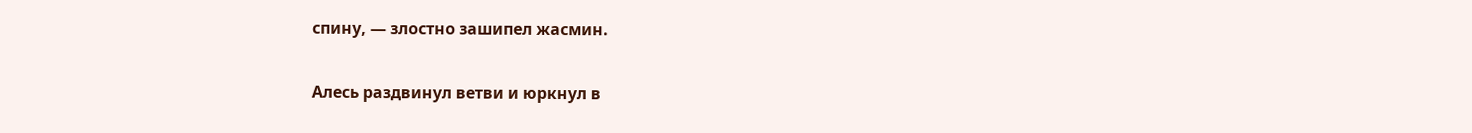спину, — злостно зашипел жасмин.

Алесь раздвинул ветви и юркнул в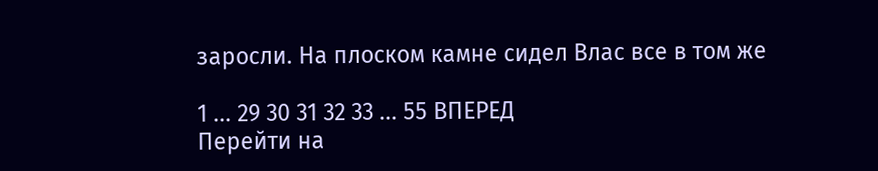заросли. На плоском камне сидел Влас все в том же

1 ... 29 30 31 32 33 ... 55 ВПЕРЕД
Перейти на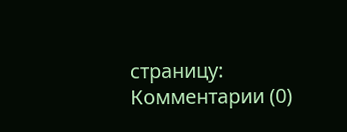страницу:
Комментарии (0)